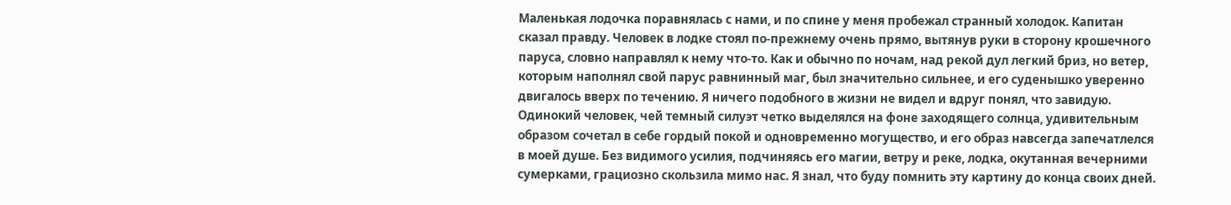Маленькая лодочка поравнялась с нами, и по спине у меня пробежал странный холодок. Капитан сказал правду. Человек в лодке стоял по-прежнему очень прямо, вытянув руки в сторону крошечного паруса, словно направлял к нему что-то. Как и обычно по ночам, над рекой дул легкий бриз, но ветер, которым наполнял свой парус равнинный маг, был значительно сильнее, и его суденышко уверенно двигалось вверх по течению. Я ничего подобного в жизни не видел и вдруг понял, что завидую. Одинокий человек, чей темный силуэт четко выделялся на фоне заходящего солнца, удивительным образом сочетал в себе гордый покой и одновременно могущество, и его образ навсегда запечатлелся в моей душе. Без видимого усилия, подчиняясь его магии, ветру и реке, лодка, окутанная вечерними сумерками, грациозно скользила мимо нас. Я знал, что буду помнить эту картину до конца своих дней.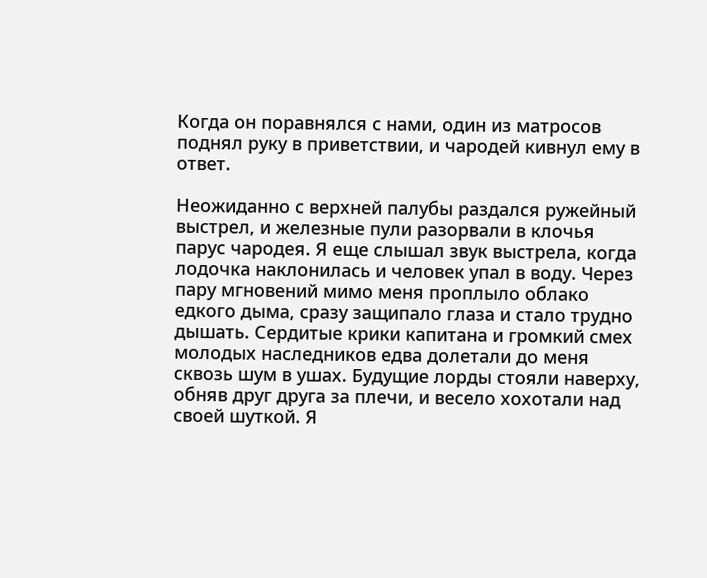Когда он поравнялся с нами, один из матросов поднял руку в приветствии, и чародей кивнул ему в ответ.

Неожиданно с верхней палубы раздался ружейный выстрел, и железные пули разорвали в клочья парус чародея. Я еще слышал звук выстрела, когда лодочка наклонилась и человек упал в воду. Через пару мгновений мимо меня проплыло облако едкого дыма, сразу защипало глаза и стало трудно дышать. Сердитые крики капитана и громкий смех молодых наследников едва долетали до меня сквозь шум в ушах. Будущие лорды стояли наверху, обняв друг друга за плечи, и весело хохотали над своей шуткой. Я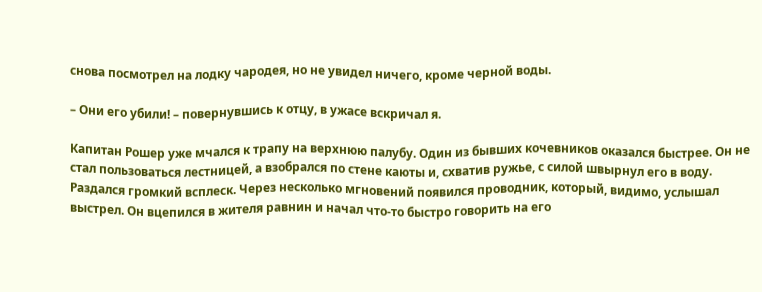снова посмотрел на лодку чародея, но не увидел ничего, кроме черной воды.

– Они его убили! – повернувшись к отцу, в ужасе вскричал я.

Капитан Рошер уже мчался к трапу на верхнюю палубу. Один из бывших кочевников оказался быстрее. Он не стал пользоваться лестницей, а взобрался по стене каюты и, схватив ружье, с силой швырнул его в воду. Раздался громкий всплеск. Через несколько мгновений появился проводник, который, видимо, услышал выстрел. Он вцепился в жителя равнин и начал что-то быстро говорить на его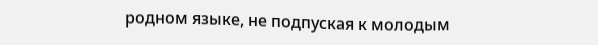родном языке, не подпуская к молодым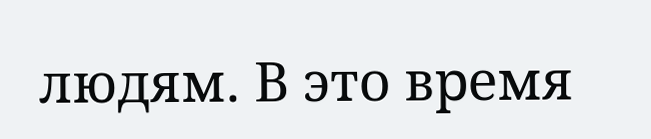людям. В это время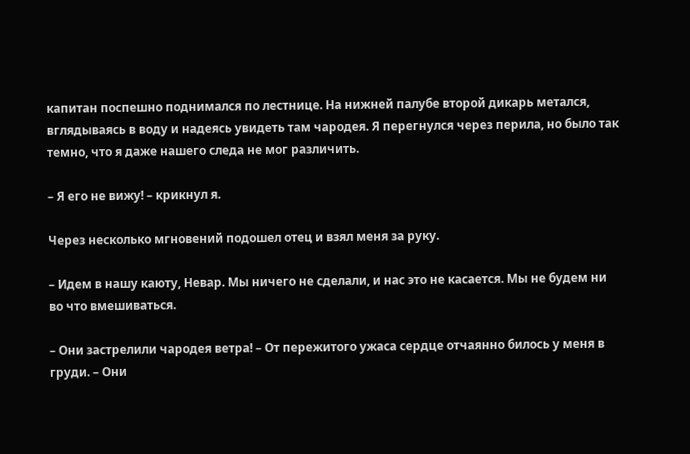капитан поспешно поднимался по лестнице. На нижней палубе второй дикарь метался, вглядываясь в воду и надеясь увидеть там чародея. Я перегнулся через перила, но было так темно, что я даже нашего следа не мог различить.

– Я его не вижу! – крикнул я.

Через несколько мгновений подошел отец и взял меня за руку.

– Идем в нашу каюту, Невар. Мы ничего не сделали, и нас это не касается. Мы не будем ни во что вмешиваться.

– Они застрелили чародея ветра! – От пережитого ужаса сердце отчаянно билось у меня в груди. – Они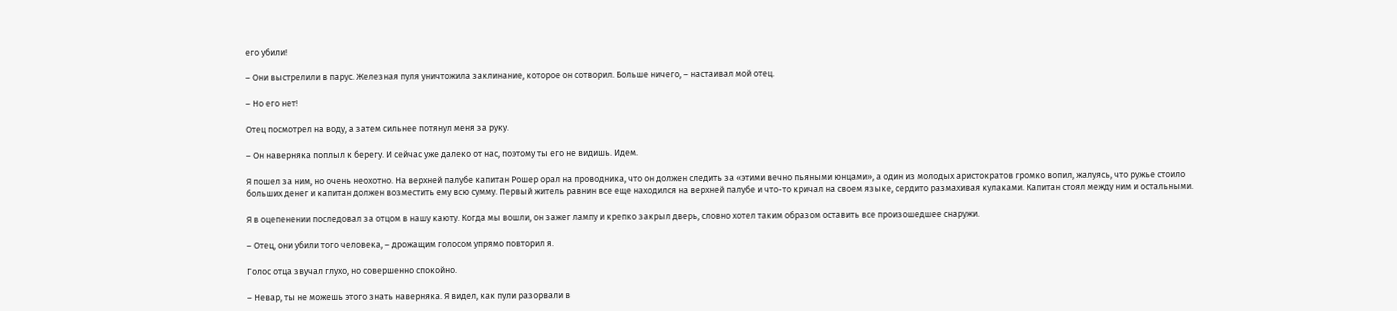его убили!

– Они выстрелили в парус. Железная пуля уничтожила заклинание, которое он сотворил. Больше ничего, – настаивал мой отец.

– Но его нет!

Отец посмотрел на воду, а затем сильнее потянул меня за руку.

– Он наверняка поплыл к берегу. И сейчас уже далеко от нас, поэтому ты его не видишь. Идем.

Я пошел за ним, но очень неохотно. На верхней палубе капитан Рошер орал на проводника, что он должен следить за «этими вечно пьяными юнцами», а один из молодых аристократов громко вопил, жалуясь, что ружье стоило больших денег и капитан должен возместить ему всю сумму. Первый житель равнин все еще находился на верхней палубе и что-то кричал на своем языке, сердито размахивая кулаками. Капитан стоял между ним и остальными.

Я в оцепенении последовал за отцом в нашу каюту. Когда мы вошли, он зажег лампу и крепко закрыл дверь, словно хотел таким образом оставить все произошедшее снаружи.

– Отец, они убили того человека, – дрожащим голосом упрямо повторил я.

Голос отца звучал глухо, но совершенно спокойно.

– Невар, ты не можешь этого знать наверняка. Я видел, как пули разорвали в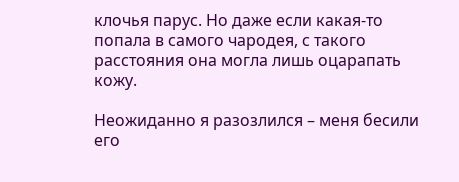клочья парус. Но даже если какая-то попала в самого чародея, с такого расстояния она могла лишь оцарапать кожу.

Неожиданно я разозлился – меня бесили его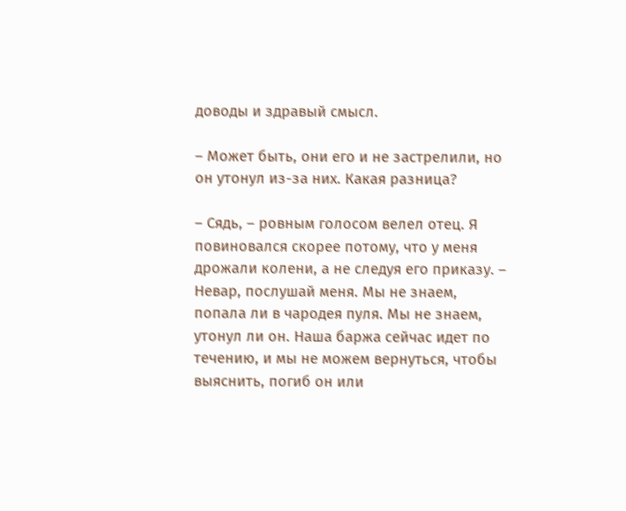доводы и здравый смысл.

– Может быть, они его и не застрелили, но он утонул из-за них. Какая разница?

– Сядь, – ровным голосом велел отец. Я повиновался скорее потому, что у меня дрожали колени, а не следуя его приказу. – Невар, послушай меня. Мы не знаем, попала ли в чародея пуля. Мы не знаем, утонул ли он. Наша баржа сейчас идет по течению, и мы не можем вернуться, чтобы выяснить, погиб он или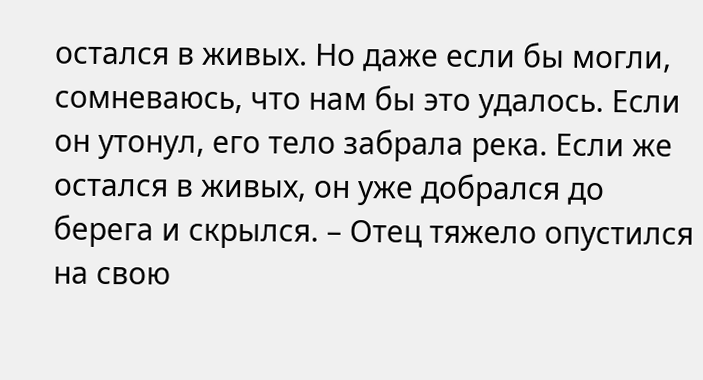остался в живых. Но даже если бы могли, сомневаюсь, что нам бы это удалось. Если он утонул, его тело забрала река. Если же остался в живых, он уже добрался до берега и скрылся. – Отец тяжело опустился на свою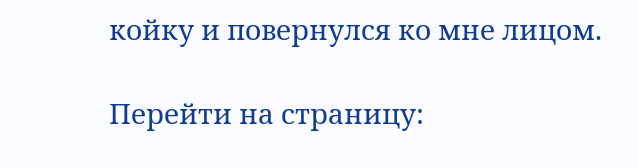койку и повернулся ко мне лицом.

Перейти на страницу: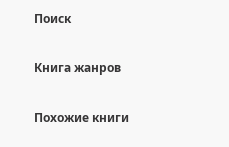Поиск

Книга жанров

Похожие книги